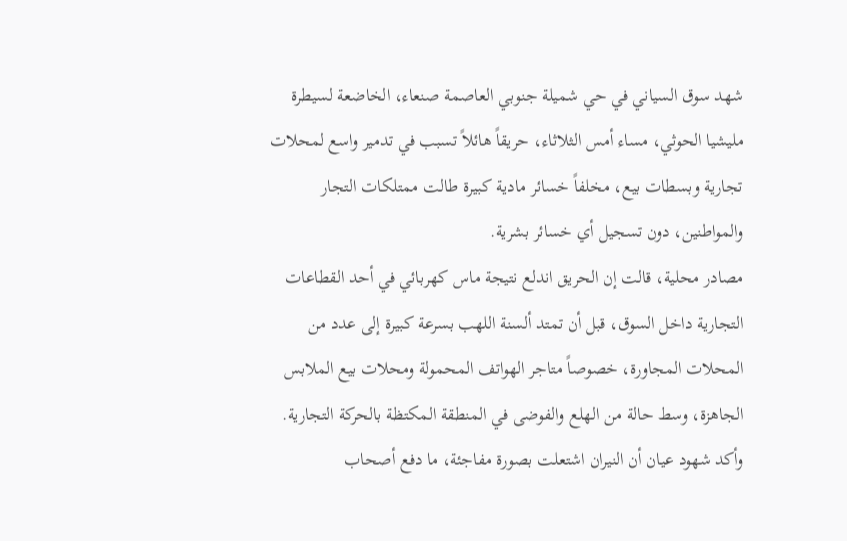شهد سوق السياني في حي شميلة جنوبي العاصمة صنعاء، الخاضعة لسيطرة مليشيا الحوثي، مساء أمس الثلاثاء، حريقاً هائلاً تسبب في تدمير واسع لمحلات تجارية وبسطات بيع، مخلفاً خسائر مادية كبيرة طالت ممتلكات التجار والمواطنين، دون تسجيل أي خسائر بشرية.
مصادر محلية، قالت إن الحريق اندلع نتيجة ماس كهربائي في أحد القطاعات التجارية داخل السوق، قبل أن تمتد ألسنة اللهب بسرعة كبيرة إلى عدد من المحلات المجاورة، خصوصاً متاجر الهواتف المحمولة ومحلات بيع الملابس الجاهزة، وسط حالة من الهلع والفوضى في المنطقة المكتظة بالحركة التجارية.
وأكد شهود عيان أن النيران اشتعلت بصورة مفاجئة، ما دفع أصحاب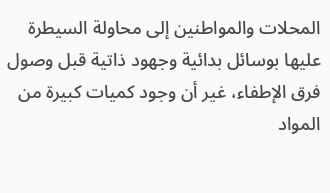المحلات والمواطنين إلى محاولة السيطرة عليها بوسائل بدائية وجهود ذاتية قبل وصول فرق الإطفاء، غير أن وجود كميات كبيرة من المواد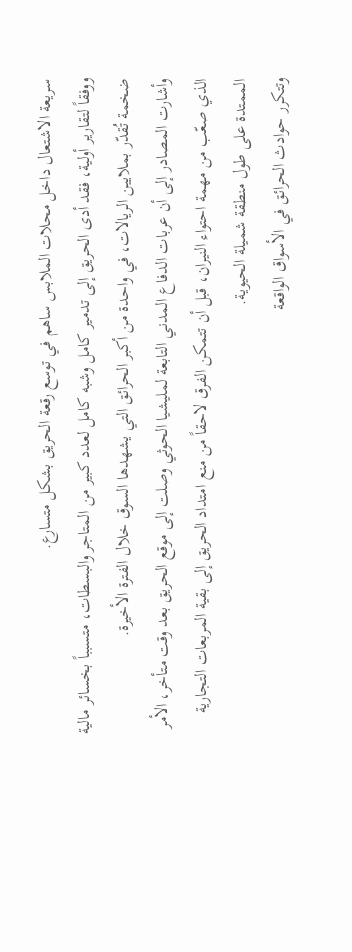سريعة الاشتعال داخل محلات الملابس ساهم في توسع رقعة الحريق بشكل متسارع.
ووفقاً لتقارير أولية، فقد أدى الحريق إلى تدمير كامل وشبه كامل لعدد كبير من المتاجر والبسطات، متسبباً بخسائر مالية ضخمة تُقدّر بملايين الريالات، في واحدة من أكبر الحرائق التي يشهدها السوق خلال الفترة الأخيرة.
وأشارت المصادر إلى أن عربات الدفاع المدني التابعة لمليشيا الحوثي وصلت إلى موقع الحريق بعد وقت متأخر، الأمر الذي صعّب من مهمة احتواء النيران، قبل أن تتمكن الفرق لاحقاً من منع امتداد الحريق إلى بقية المربعات التجارية الممتدة على طول منطقة شميلة الحيوية.
وتتكرر حوادث الحرائق في الأسواق الواقعة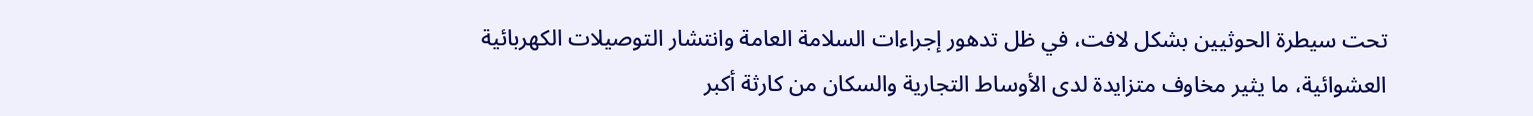تحت سيطرة الحوثيين بشكل لافت، في ظل تدهور إجراءات السلامة العامة وانتشار التوصيلات الكهربائية العشوائية، ما يثير مخاوف متزايدة لدى الأوساط التجارية والسكان من كارثة أكبر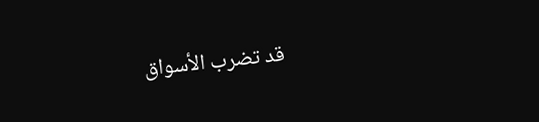قد تضرب الأسواق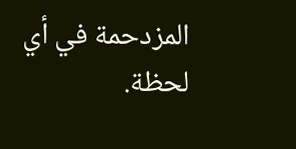المزدحمة في أي لحظة.